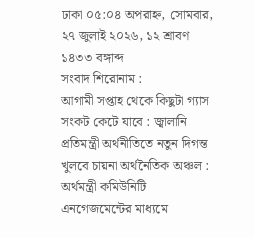ঢাকা ০৫:০৪ অপরাহ্ন, সোমবার, ২৭ জুলাই ২০২৬, ১২ শ্রাবণ ১৪৩৩ বঙ্গাব্দ
সংবাদ শিরোনাম :
আগামী সপ্তাহ থেকে কিছুটা গ্যাস সংকট কেটে যাবে : জ্বালানি প্রতিমন্ত্রী অর্থনীতিতে নতুন দিগন্ত খুলবে চায়না অর্থনৈতিক অঞ্চল : অর্থমন্ত্রী কমিউনিটি এনগেজমেন্টের মাধ্যমে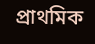প্রাথমিক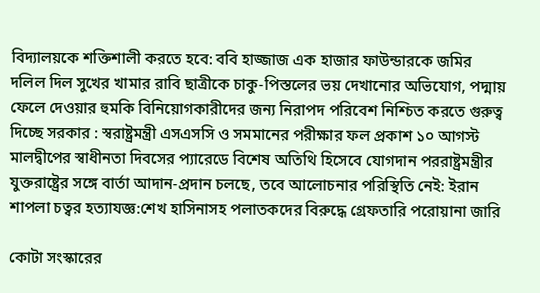বিদ্যালয়কে শক্তিশালী করতে হবে: ববি হাজ্জাজ এক হাজার ফাউন্ডারকে জমির দলিল দিল সুখের খামার রাবি ছাত্রীকে চাকু-পিস্তলের ভয় দেখানোর অভিযোগ, পদ্মায় ফেলে দেওয়ার হুমকি বিনিয়োগকারীদের জন্য নিরাপদ পরিবেশ নিশ্চিত করতে গুরুত্ব দিচ্ছে সরকার : স্বরাষ্ট্রমন্ত্রী এসএসসি ও সমমানের পরীক্ষার ফল প্রকাশ ১০ আগস্ট মালদ্বীপের স্বাধীনতা দিবসের প্যারেডে বিশেষ অতিথি হিসেবে যোগদান পররাষ্ট্রমন্ত্রীর যুক্তরাষ্ট্রের সঙ্গে বার্তা আদান-প্রদান চলছে, তবে আলোচনার পরিস্থিতি নেই: ইরান শাপলা চত্বর হত্যাযজ্ঞ:শেখ হাসিনাসহ পলাতকদের বিরুদ্ধে গ্রেফতারি পরোয়ানা জারি

কোটা সংস্কারের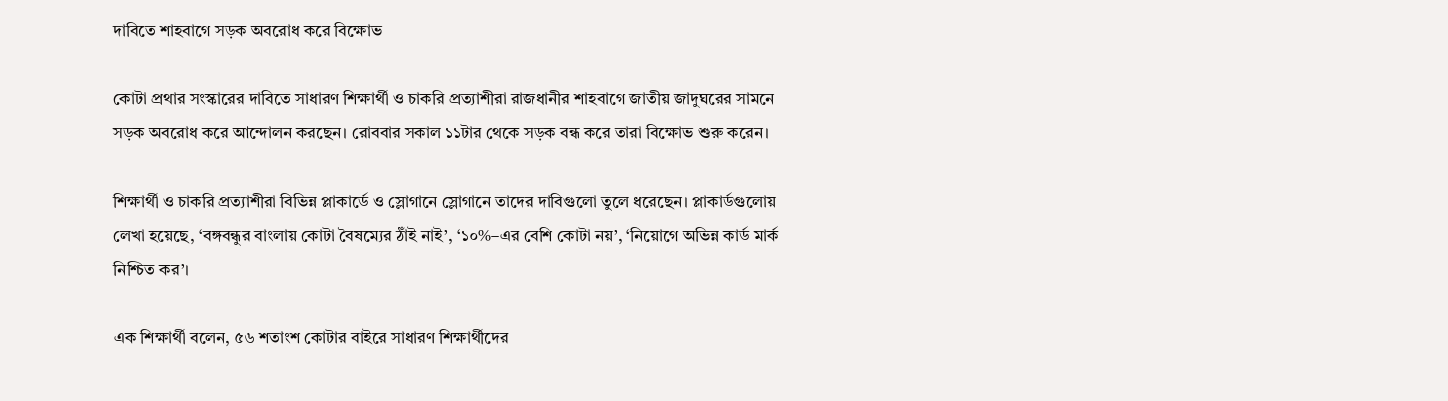দাবিতে শাহবাগে সড়ক অবরোধ করে বিক্ষোভ

কোটা প্রথার সংস্কারের দাবিতে সাধারণ শিক্ষার্থী ও চাকরি প্রত্যাশীরা রাজধানীর শাহবাগে জাতীয় জাদুঘরের সামনে সড়ক অবরোধ করে আন্দোলন করছেন। রোববার সকাল ১১টার থেকে সড়ক বন্ধ করে তারা বিক্ষোভ শুরু করেন।

শিক্ষার্থী ও চাকরি প্রত্যাশীরা বিভিন্ন প্লাকার্ডে ও স্লোগানে স্লোগানে তাদের দাবিগুলো তুলে ধরেছেন। প্লাকার্ডগুলোয় লেখা হয়েছে, ‘বঙ্গবন্ধুর বাংলায় কোটা বৈষম্যের ঠাঁই নাই’, ‘১০%–এর বেশি কোটা নয়’, ‘নিয়োগে অভিন্ন কার্ড মার্ক নিশ্চিত কর’।

এক শিক্ষার্থী বলেন, ৫৬ শতাংশ কোটার বাইরে সাধারণ শিক্ষার্থীদের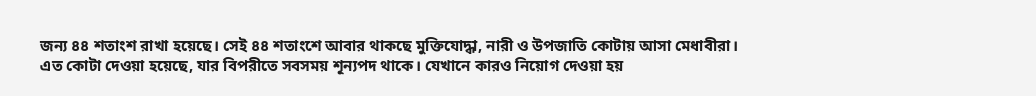জন্য ৪৪ শতাংশ রাখা হয়েছে। সেই ৪৪ শতাংশে আবার থাকছে মুক্তিযোদ্ধা, নারী ও উপজাতি কোটায় আসা মেধাবীরা। এত কোটা দেওয়া হয়েছে, যার বিপরীতে সবসময় শূন্যপদ থাকে। যেখানে কারও নিয়োগ দেওয়া হয়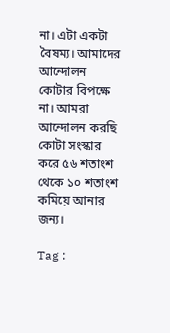না। এটা একটা বৈষম্য। আমাদের আন্দোলন কোটার বিপক্ষে না। আমরা আন্দোলন করছি কোটা সংস্কার করে ৫৬ শতাংশ থেকে ১০ শতাংশ কমিয়ে আনার জন্য।

Tag :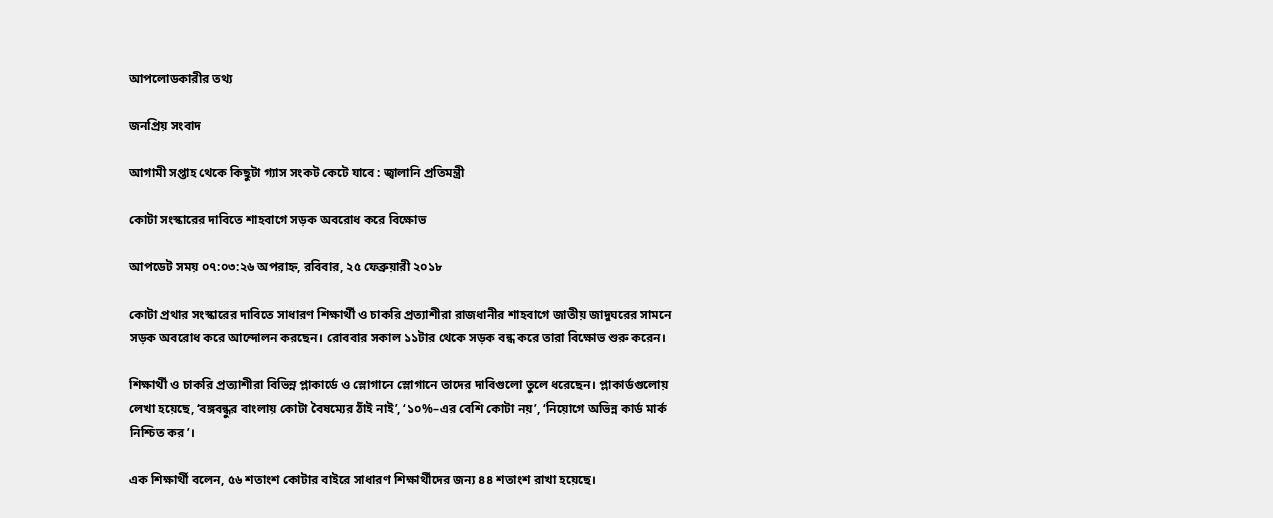আপলোডকারীর তথ্য

জনপ্রিয় সংবাদ

আগামী সপ্তাহ থেকে কিছুটা গ্যাস সংকট কেটে যাবে : জ্বালানি প্রতিমন্ত্রী

কোটা সংস্কারের দাবিতে শাহবাগে সড়ক অবরোধ করে বিক্ষোভ

আপডেট সময় ০৭:০৩:২৬ অপরাহ্ন, রবিবার, ২৫ ফেব্রুয়ারী ২০১৮

কোটা প্রথার সংস্কারের দাবিতে সাধারণ শিক্ষার্থী ও চাকরি প্রত্যাশীরা রাজধানীর শাহবাগে জাতীয় জাদুঘরের সামনে সড়ক অবরোধ করে আন্দোলন করছেন। রোববার সকাল ১১টার থেকে সড়ক বন্ধ করে তারা বিক্ষোভ শুরু করেন।

শিক্ষার্থী ও চাকরি প্রত্যাশীরা বিভিন্ন প্লাকার্ডে ও স্লোগানে স্লোগানে তাদের দাবিগুলো তুলে ধরেছেন। প্লাকার্ডগুলোয় লেখা হয়েছে, ‘বঙ্গবন্ধুর বাংলায় কোটা বৈষম্যের ঠাঁই নাই’, ‘১০%–এর বেশি কোটা নয়’, ‘নিয়োগে অভিন্ন কার্ড মার্ক নিশ্চিত কর’।

এক শিক্ষার্থী বলেন, ৫৬ শতাংশ কোটার বাইরে সাধারণ শিক্ষার্থীদের জন্য ৪৪ শতাংশ রাখা হয়েছে।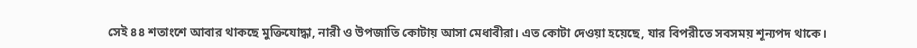সেই ৪৪ শতাংশে আবার থাকছে মুক্তিযোদ্ধা, নারী ও উপজাতি কোটায় আসা মেধাবীরা। এত কোটা দেওয়া হয়েছে, যার বিপরীতে সবসময় শূন্যপদ থাকে।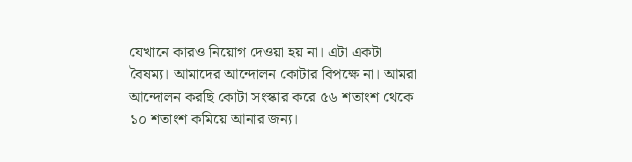যেখানে কারও নিয়োগ দেওয়া হয় না। এটা একটা বৈষম্য। আমাদের আন্দোলন কোটার বিপক্ষে না। আমরা আন্দোলন করছি কোটা সংস্কার করে ৫৬ শতাংশ থেকে ১০ শতাংশ কমিয়ে আনার জন্য।